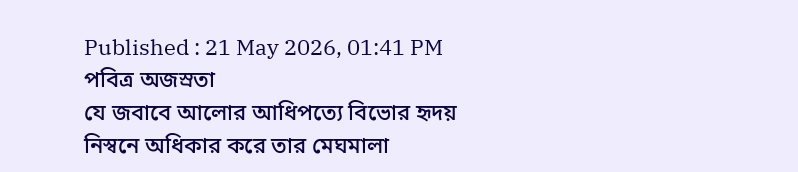Published : 21 May 2026, 01:41 PM
পবিত্র অজস্রতা
যে জবাবে আলোর আধিপত্যে বিভোর হৃদয়
নিস্বনে অধিকার করে তার মেঘমালা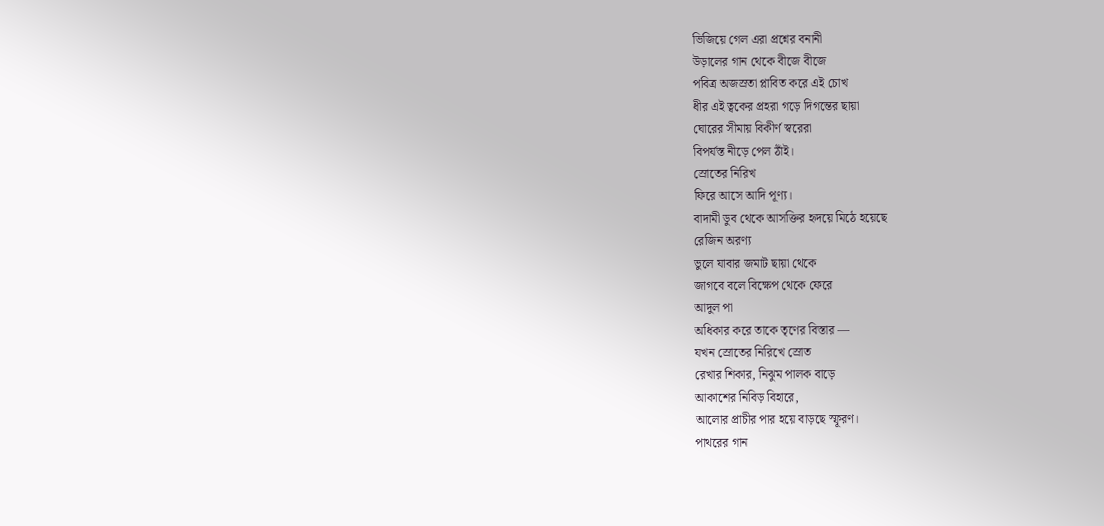ভিজিয়ে গেল এরা প্রশ্নের বনানী
উড়ালের গান থেকে বীজে বীজে
পবিত্র অজস্রতা প্লাবিত করে এই চোখ
ধীর এই ত্বকের প্রহরা গড়ে দিগন্তের ছায়া
ঘোরের সীমায় বিকীর্ণ স্বরেরা
বিপর্যস্ত নীড়ে পেল ঠাঁই।
স্রোতের নিরিখ
ফিরে আসে আদি পূণ্য।
বাদামী ডুব থেকে আসক্তির হৃদয়ে মিঠে হয়েছে
রেজিন অরণ্য
ভুলে যাবার জমাট ছায়া থেকে
জাগবে বলে বিক্ষেপ থেকে ফেরে
আদুল পা
অধিকার করে তাকে তৃণের বিস্তার —
যখন স্রোতের নিরিখে স্রোত
রেখার শিকার, নিঝুম পালক বাড়ে
আকাশের নিবিড় বিহারে,
আলোর প্রাচীর পার হয়ে বাড়ছে স্ফূরণ।
পাথরের গান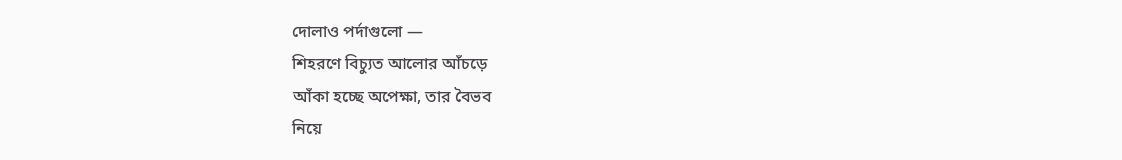দোলাও পর্দাগুলো —
শিহরণে বিচ্যুত আলোর আঁচড়ে
আঁকা হচ্ছে অপেক্ষা, তার বৈভব
নিয়ে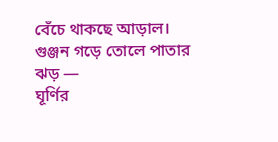বেঁচে থাকছে আড়াল।
গুঞ্জন গড়ে তোলে পাতার ঝড় —
ঘূর্ণির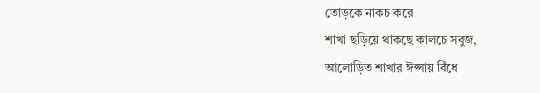তোড়কে নাকচ করে
শাখা ছড়িয়ে থাকছে কালচে সবুজ,
আলোড়িত শাখার ঈপ্সায় বিঁধে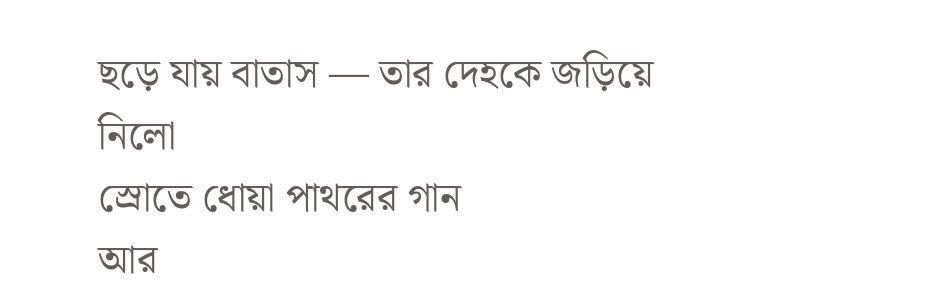ছড়ে যায় বাতাস — তার দেহকে জড়িয়ে নিলো
স্রোতে ধোয়া পাথরের গান
আর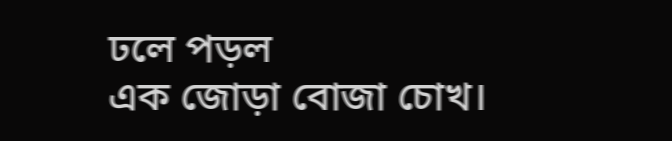ঢলে পড়ল
এক জোড়া বোজা চোখ।